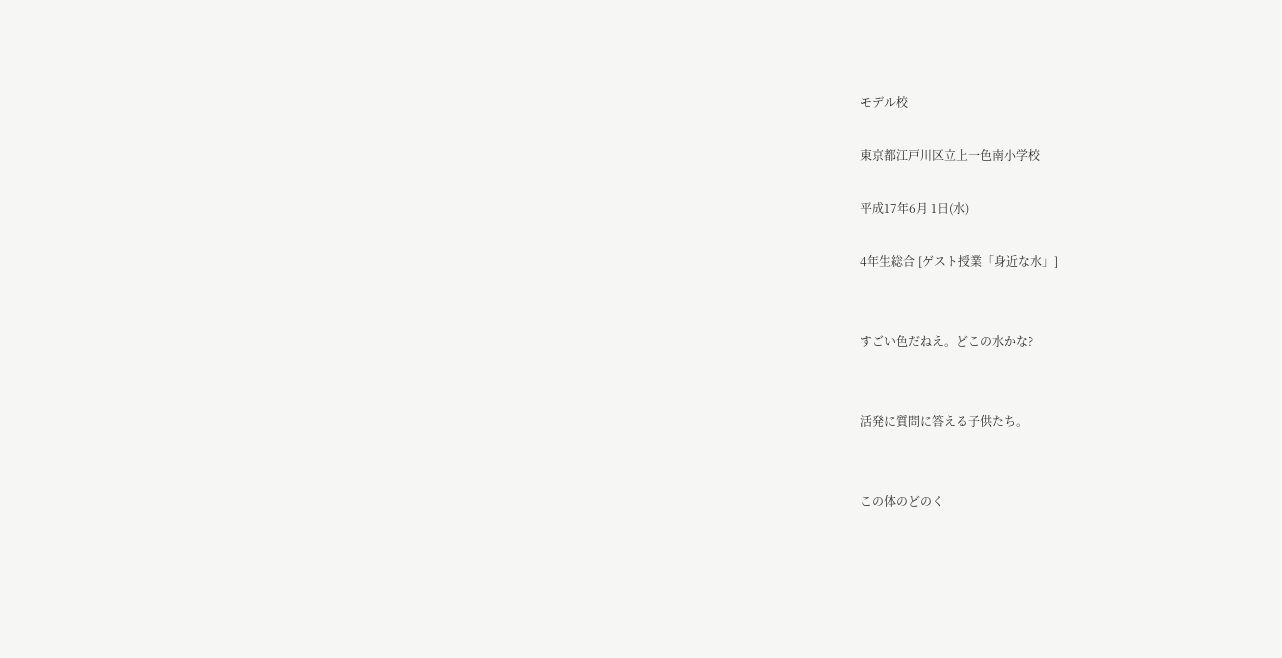モデル校

東京都江戸川区立上一色南小学校

平成17年6月 1日(水)

4年生総合 [ゲスト授業「身近な水」]


すごい色だねえ。どこの水かな?


活発に質問に答える子供たち。


この体のどのく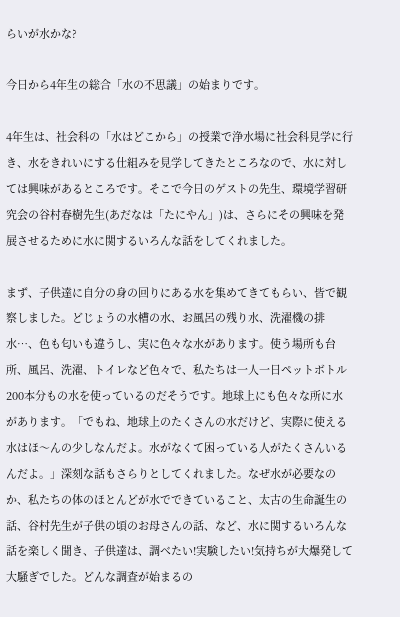らいが水かな?

今日から4年生の総合「水の不思議」の始まりです。

4年生は、社会科の「水はどこから」の授業で浄水場に社会科見学に行き、水をきれいにする仕組みを見学してきたところなので、水に対しては興味があるところです。そこで今日のゲストの先生、環境学習研究会の谷村春樹先生(あだなは「たにやん」)は、さらにその興味を発展させるために水に関するいろんな話をしてくれました。

まず、子供達に自分の身の回りにある水を集めてきてもらい、皆で観察しました。どじょうの水槽の水、お風呂の残り水、洗濯機の排水…、色も匂いも違うし、実に色々な水があります。使う場所も台所、風呂、洗濯、トイレなど色々で、私たちは一人一日ペットボトル200本分もの水を使っているのだそうです。地球上にも色々な所に水があります。「でもね、地球上のたくさんの水だけど、実際に使える水はほ〜んの少しなんだよ。水がなくて困っている人がたくさんいるんだよ。」深刻な話もさらりとしてくれました。なぜ水が必要なのか、私たちの体のほとんどが水でできていること、太古の生命誕生の話、谷村先生が子供の頃のお母さんの話、など、水に関するいろんな話を楽しく聞き、子供達は、調べたい!実験したい!気持ちが大爆発して大騒ぎでした。どんな調査が始まるの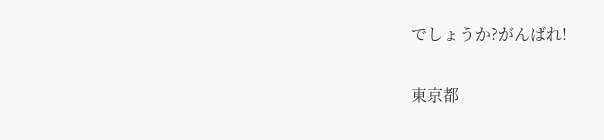でしょうか?がんばれ!

東京都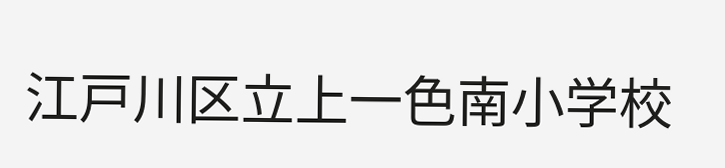江戸川区立上一色南小学校